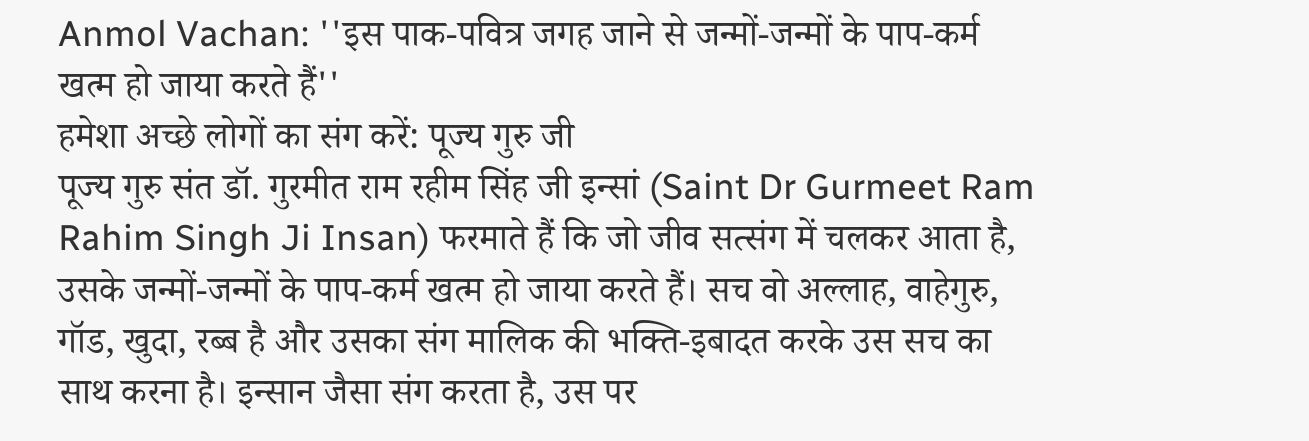Anmol Vachan: ''इस पाक-पवित्र जगह जाने से जन्मों-जन्मों के पाप-कर्म खत्म हो जाया करते हैं''
हमेशा अच्छे लोगों का संग करें: पूज्य गुरु जी
पूज्य गुरु संत डॉ. गुरमीत राम रहीम सिंह जी इन्सां (Saint Dr Gurmeet Ram Rahim Singh Ji Insan) फरमाते हैं कि जो जीव सत्संग में चलकर आता है, उसके जन्मों-जन्मों के पाप-कर्म खत्म हो जाया करते हैं। सच वो अल्लाह, वाहेगुरु, गॉड, खुदा, रब्ब है और उसका संग मालिक की भक्ति-इबादत करके उस सच का साथ करना है। इन्सान जैसा संग करता है, उस पर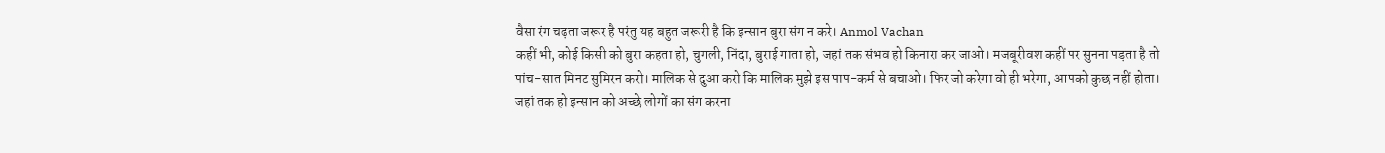वैसा रंग चढ़ता जरूर है परंतु यह बहुत जरूरी है कि इन्सान बुरा संग न करे। Anmol Vachan
कहीं भी, कोई किसी को बुरा कहता हो, चुगली, निंदा, बुराई गाता हो, जहां तक संभव हो किनारा कर जाओ। मजबूरीवश कहीं पर सुनना पड़ता है तो पांच-सात मिनट सुमिरन करो। मालिक से दुआ करो कि मालिक मुझे इस पाप-कर्म से बचाओ। फिर जो करेगा वो ही भरेगा, आपको कुछ नहीं होता। जहां तक हो इन्सान को अच्छे लोगों का संग करना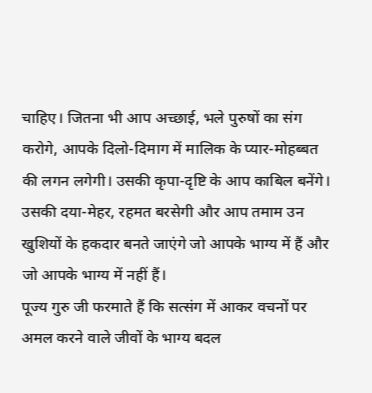चाहिए। जितना भी आप अच्छाई, भले पुरुषों का संग करोगे, आपके दिलो-दिमाग में मालिक के प्यार-मोहब्बत की लगन लगेगी। उसकी कृपा-दृष्टि के आप काबिल बनेंगे। उसकी दया-मेहर, रहमत बरसेगी और आप तमाम उन खुशियों के हकदार बनते जाएंगे जो आपके भाग्य में हैं और जो आपके भाग्य में नहीं हैं।
पूज्य गुरु जी फरमाते हैं कि सत्संग में आकर वचनों पर अमल करने वाले जीवों के भाग्य बदल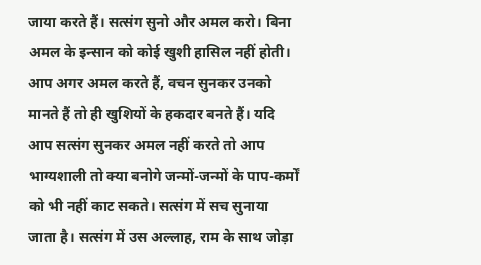जाया करते हैं। सत्संग सुनो और अमल करो। बिना अमल के इन्सान को कोई खुशी हासिल नहीं होती। आप अगर अमल करते हैं, वचन सुनकर उनको मानते हैं तो ही खुशियों के हकदार बनते हैं। यदि आप सत्संग सुनकर अमल नहीं करते तो आप भाग्यशाली तो क्या बनोगे जन्मों-जन्मों के पाप-कर्मों को भी नहीं काट सकते। सत्संग में सच सुनाया जाता है। सत्संग में उस अल्लाह, राम के साथ जोड़ा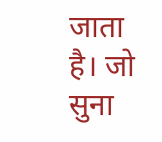जाता है। जो सुना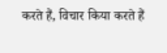करते हैं, विचार किया करते हैं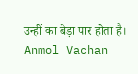उन्हीं का बेड़ा पार होता है। Anmol Vachan